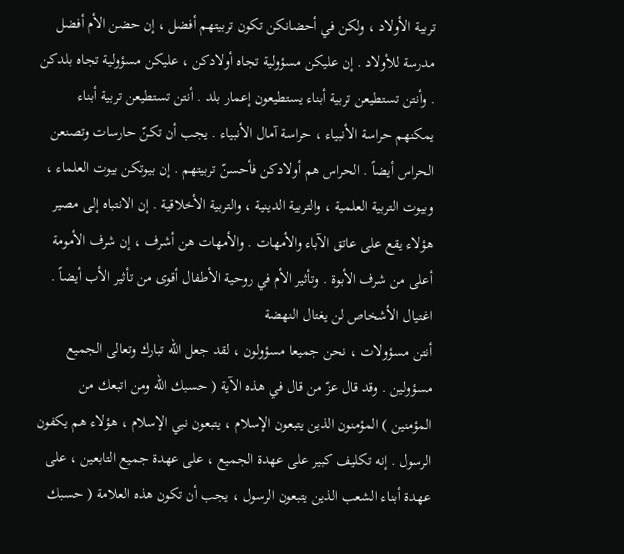تربية الأولاد ، ولكن في أحضانكن تكون تربيتهم أفضل ، إن حضن الأم أفضل مدرسة للأولاد . إن عليكن مسؤولية تجاه أولادكن ، عليكن مسؤولية تجاه بلدكن . وأنتن تستطيعن تربية أبناء يستطيعون إعمار بلد . أنتن تستطيعن تربية أبناء يمكنهم حراسة الأنبياء ، حراسة آمال الأنبياء . يجب أن تكنّ حارسات وتصنعن الحراس أيضاً . الحراس هم أولادكن فأحسنّ تربيتهم . إن بيوتكن بيوت العلماء ، وبيوت التربية العلمية ، والتربية الدينية ، والتربية الأخلاقية . إن الانتباه إلى مصير هؤلاء يقع على عاتق الآباء والأمهات . والأمهات هن أشرف ، إن شرف الأمومة أعلى من شرف الأبوة . وتأثير الأم في روحية الأطفال أقوى من تأثير الأب أيضاً .
اغتيال الأشخاص لن يغتال النهضة
أنتن مسؤولات ، نحن جميعا مسؤولون ، لقد جعل الله تبارك وتعالى الجميع مسؤولين . وقد قال عزّ من قال في هذه الآية ( حسبك الله ومن اتبعك من المؤمنين ) المؤمنون الذين يتبعون الإسلام ، يتبعون نبي الإسلام ، هؤلاء هم يكفون الرسول . إنه تكليف كبير على عهدة الجميع ، على عهدة جميع التابعين ، على عهدة أبناء الشعب الذين يتبعون الرسول ، يجب أن تكون هذه العلامة ( حسبك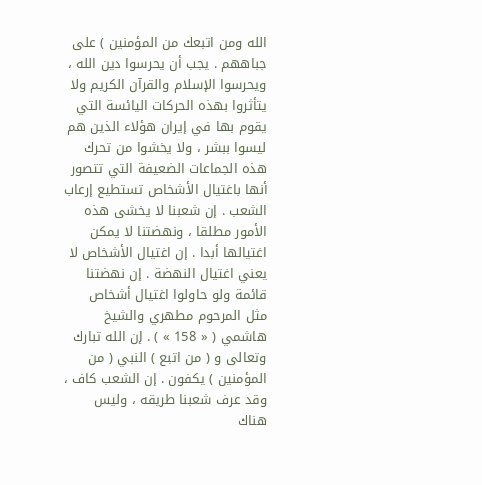الله ومن اتبعك من المؤمنين ) على جباههم . يجب أن يحرسوا دين الله ، ويحرسوا الإسلام والقرآن الكريم ولا يتأثروا بهذه الحركات اليائسة التي يقوم بها في إيران هؤلاء الذين هم ليسوا ببشر ، ولا يخشوا من تحرك هذه الجماعات الضعيفة التي تتصور أنها باغتيال الأشخاص تستطيع إرعاب الشعب . إن شعبنا لا يخشى هذه الأمور مطلقا ، ونهضتنا لا يمكن اغتيالها أبدا . إن اغتيال الأشخاص لا يعني اغتيال النهضة . إن نهضتنا قائمة ولو حاولوا اغتيال أشخاص مثل المرحوم مطهري والشيخ هاشمي ( « 158 » ) . إن الله تبارك وتعالى و ( من اتبع ) النبي ( من المؤمنين ) يكفون . إن الشعب كاف ، وقد عرف شعبنا طريقه ، وليس هناك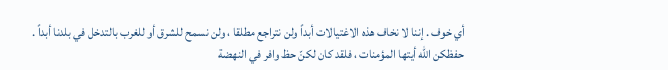أي خوف . إننا لا نخاف هذه الاغتيالات أبداً ولن نتراجع مطلقا ، ولن نسمح للشرق أو للغرب بالتدخل في بلدنا أبداً .
حفظكن الله أيتها المؤمنات ، فلقد كان لكنّ حظ وافر في النهضة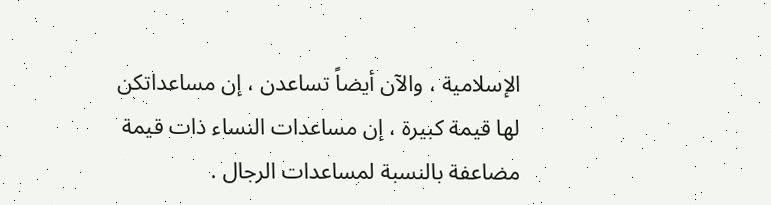الإسلامية ، والآن أيضاً تساعدن ، إن مساعداتكن لها قيمة كبيرة ، إن مساعدات النساء ذات قيمة مضاعفة بالنسبة لمساعدات الرجال .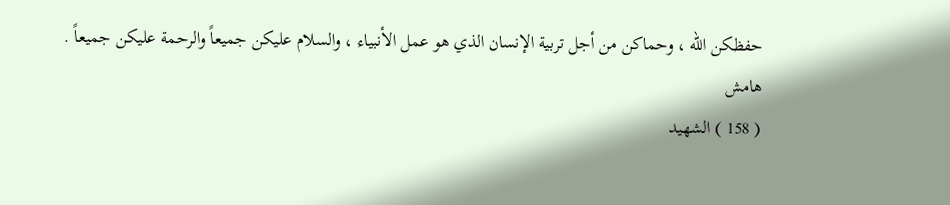حفظكن الله ، وحماكن من أجل تربية الإنسان الذي هو عمل الأنبياء ، والسلام عليكن جميعاً والرحمة عليكن جميعاً .
هامش
( 158 ) الشهيد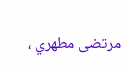مرتضى مطهري ،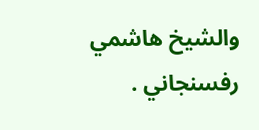والشيخ هاشمي رفسنجاني .